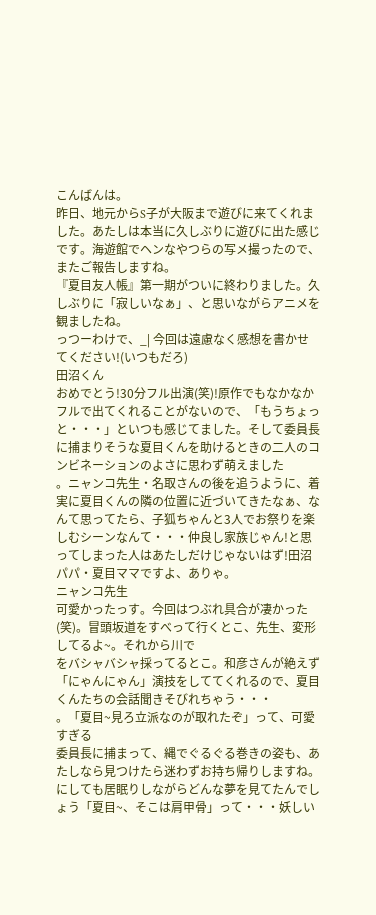こんばんは。
昨日、地元からS子が大阪まで遊びに来てくれました。あたしは本当に久しぶりに遊びに出た感じです。海遊館でヘンなやつらの写メ撮ったので、またご報告しますね。
『夏目友人帳』第一期がついに終わりました。久しぶりに「寂しいなぁ」、と思いながらアニメを観ましたね。
っつーわけで、_| 今回は遠慮なく感想を書かせてください!(いつもだろ)
田沼くん
おめでとう!30分フル出演(笑)!原作でもなかなかフルで出てくれることがないので、「もうちょっと・・・」といつも感じてました。そして委員長に捕まりそうな夏目くんを助けるときの二人のコンビネーションのよさに思わず萌えました
。ニャンコ先生・名取さんの後を追うように、着実に夏目くんの隣の位置に近づいてきたなぁ、なんて思ってたら、子狐ちゃんと3人でお祭りを楽しむシーンなんて・・・仲良し家族じゃん!と思ってしまった人はあたしだけじゃないはず!田沼パパ・夏目ママですよ、ありゃ。
ニャンコ先生
可愛かったっす。今回はつぶれ具合が凄かった(笑)。冒頭坂道をすべって行くとこ、先生、変形してるよ~。それから川で
をバシャバシャ採ってるとこ。和彦さんが絶えず「にゃんにゃん」演技をしててくれるので、夏目くんたちの会話聞きそびれちゃう・・・
。「夏目~見ろ立派なのが取れたぞ」って、可愛すぎる
委員長に捕まって、縄でぐるぐる巻きの姿も、あたしなら見つけたら迷わずお持ち帰りしますね。にしても居眠りしながらどんな夢を見てたんでしょう「夏目~、そこは肩甲骨」って・・・妖しい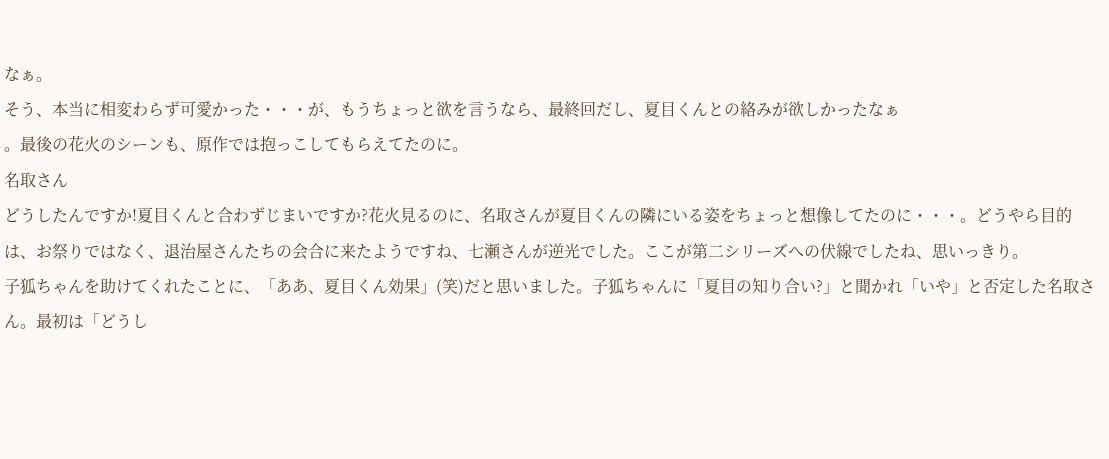なぁ。
そう、本当に相変わらず可愛かった・・・が、もうちょっと欲を言うなら、最終回だし、夏目くんとの絡みが欲しかったなぁ
。最後の花火のシーンも、原作では抱っこしてもらえてたのに。
名取さん
どうしたんですか!夏目くんと合わずじまいですか?花火見るのに、名取さんが夏目くんの隣にいる姿をちょっと想像してたのに・・・。どうやら目的は、お祭りではなく、退治屋さんたちの会合に来たようですね、七瀬さんが逆光でした。ここが第二シリーズへの伏線でしたね、思いっきり。
子狐ちゃんを助けてくれたことに、「ああ、夏目くん効果」(笑)だと思いました。子狐ちゃんに「夏目の知り合い?」と聞かれ「いや」と否定した名取さん。最初は「どうし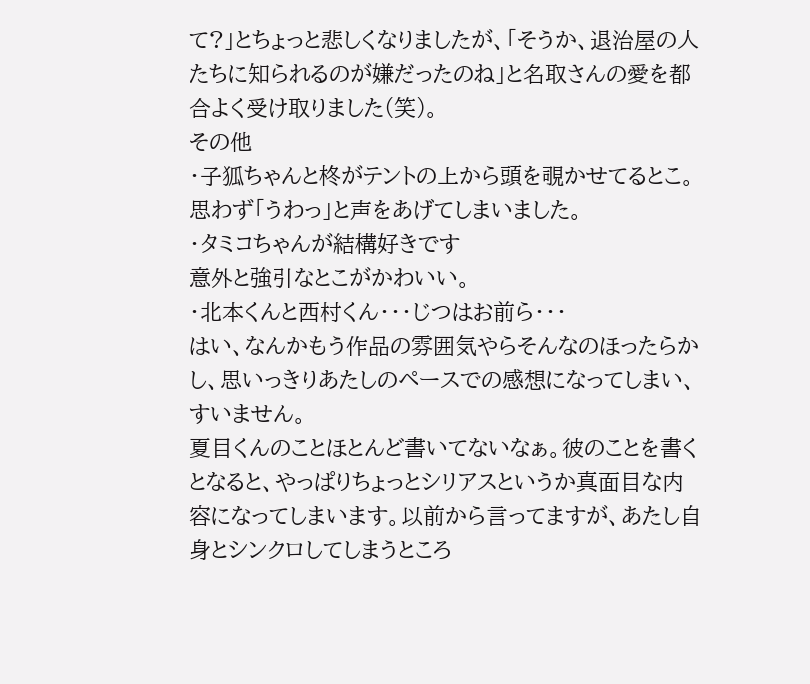て?」とちょっと悲しくなりましたが、「そうか、退治屋の人たちに知られるのが嫌だったのね」と名取さんの愛を都合よく受け取りました(笑)。
その他
・子狐ちゃんと柊がテントの上から頭を覗かせてるとこ。思わず「うわっ」と声をあげてしまいました。
・タミコちゃんが結構好きです
意外と強引なとこがかわいい。
・北本くんと西村くん・・・じつはお前ら・・・
はい、なんかもう作品の雰囲気やらそんなのほったらかし、思いっきりあたしのペースでの感想になってしまい、すいません。
夏目くんのことほとんど書いてないなぁ。彼のことを書くとなると、やっぱりちょっとシリアスというか真面目な内容になってしまいます。以前から言ってますが、あたし自身とシンクロしてしまうところ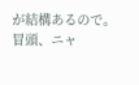が結構あるので。
冒頭、ニャ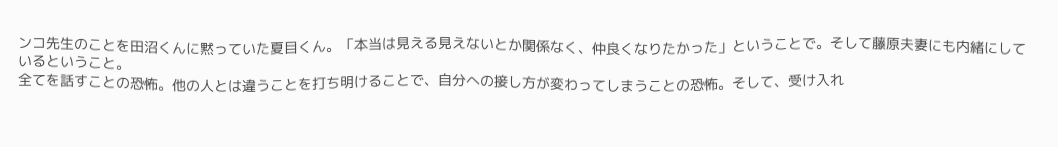ンコ先生のことを田沼くんに黙っていた夏目くん。「本当は見える見えないとか関係なく、仲良くなりたかった」ということで。そして藤原夫妻にも内緒にしているということ。
全てを話すことの恐怖。他の人とは違うことを打ち明けることで、自分への接し方が変わってしまうことの恐怖。そして、受け入れ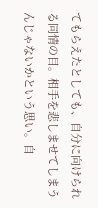てもらえたとしても、自分に向けられる同情の目。相手を悲しませてしまうんじゃないかという思い。自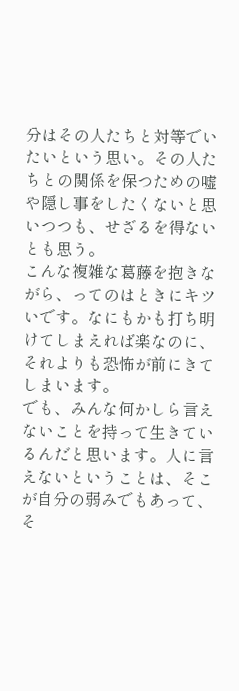分はその人たちと対等でいたいという思い。その人たちとの関係を保つための嘘や隠し事をしたくないと思いつつも、せざるを得ないとも思う。
こんな複雑な葛藤を抱きながら、ってのはときにキツいです。なにもかも打ち明けてしまえれば楽なのに、それよりも恐怖が前にきてしまいます。
でも、みんな何かしら言えないことを持って生きているんだと思います。人に言えないということは、そこが自分の弱みでもあって、そ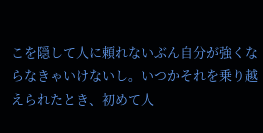こを隠して人に頼れないぶん自分が強くならなきゃいけないし。いつかそれを乗り越えられたとき、初めて人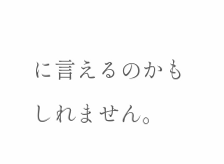に言えるのかもしれません。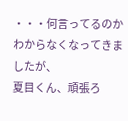・・・何言ってるのかわからなくなってきましたが、
夏目くん、頑張ろ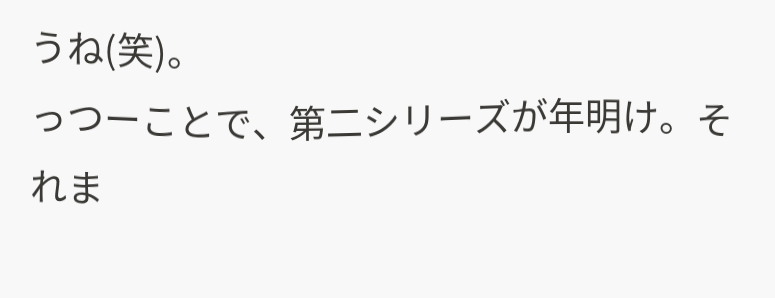うね(笑)。
っつーことで、第二シリーズが年明け。それま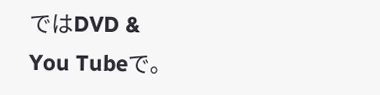ではDVD & You Tubeで。